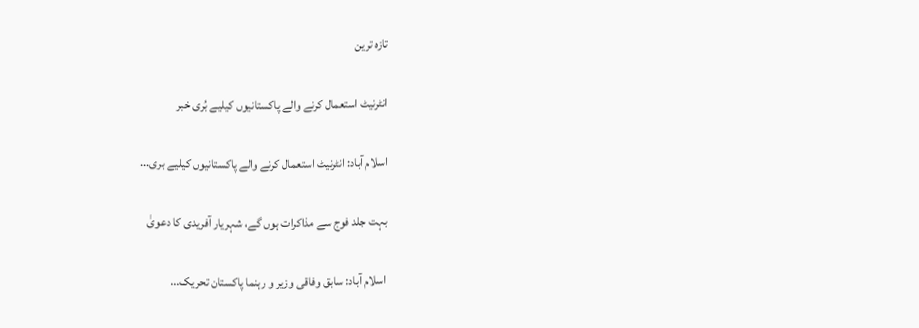تازہ ترین

انٹرنیٹ استعمال کرنے والے پاکستانیوں کیلیے بُری خبر

اسلام آباد: انٹرنیٹ استعمال کرنے والے پاکستانیوں کیلیے بری...

بہت جلد فوج سے مذاکرات ہوں گے، شہریار آفریدی کا دعویٰ

اسلام آباد: سابق وفاقی وزیر و رہنما پاکستان تحریک...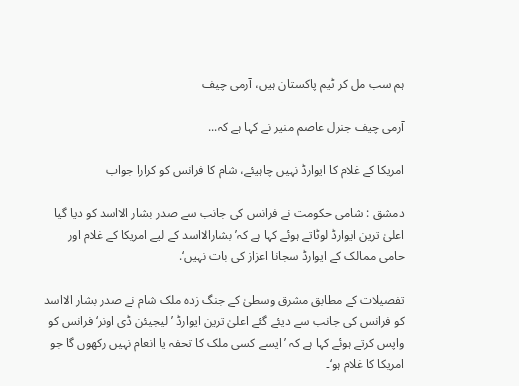ہم سب مل کر ٹیم پاکستان ہیں، آرمی چیف

آرمی چیف جنرل عاصم منیر نے کہا ہے کہ...

امریکا کے غلام کا ایوارڈ نہیں چاہیئے، شام کا فرانس کو کرارا جواب

دمشق : شامی حکومت نے فرانس کی جانب سے صدر بشار الااسد کو دیا گیا اعلیٰ ترین ایوارڈ لوٹاتے ہوئے کہا ہے کہ’بشارالااسد کے لیے امریکا کے غلام اور حامی ممالک کے ایوارڈ سجانا اعزاز کی بات نہیں‘.

تفصیلات کے مطابق مشرق وسطیٰ کے جنگ زدہ ملک شام نے صدر بشار الااسد کو فرانس کی جانب سے دیئے گئے اعلیٰ ترین ایوارڈ ’لیجیئن ڈی اونر‘ فرانس کو واپس کرتے ہوئے کہا ہے کہ ’ایسے کسی ملک کا تحفہ یا انعام نہیں رکھوں گا جو امریکا کا غلام ہو‘۔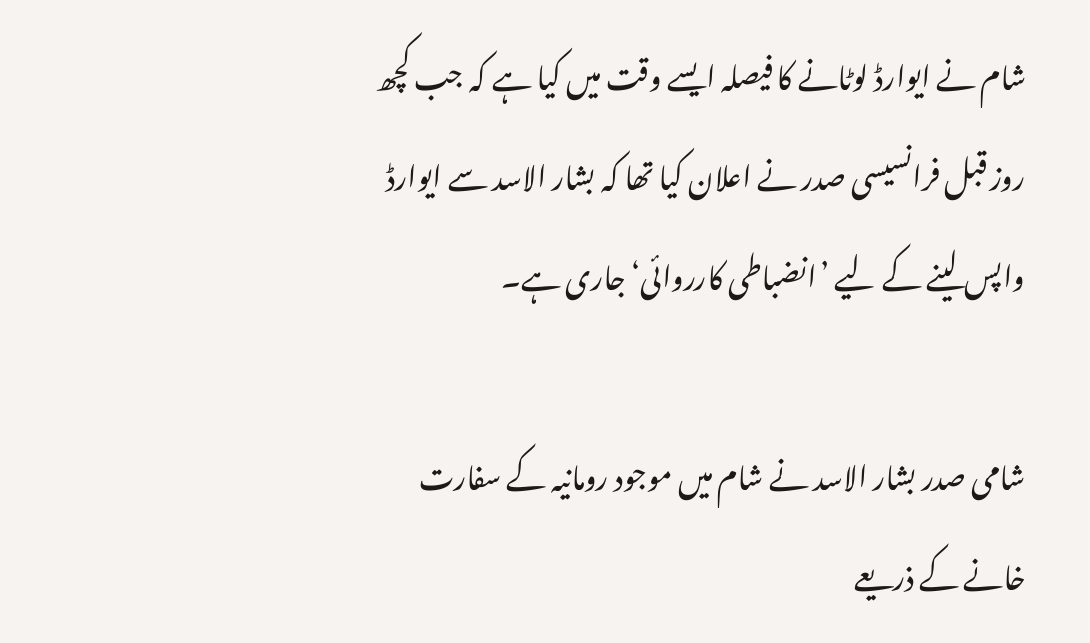شام نے ایوارڈ لوٹانے کا فیصلہ ایسے وقت میں کیا ہے کہ جب کچھ روز قبل فرانسیسی صدر نے اعلان کیا تھا کہ بشار الاسد سے ایوارڈ واپس لینے کے لیے ’انضباطی کارروائی‘ جاری ہے۔

شامی صدر بشار الاسد نے شام میں موجود رومانیہ کے سفارت خانے کے ذریعے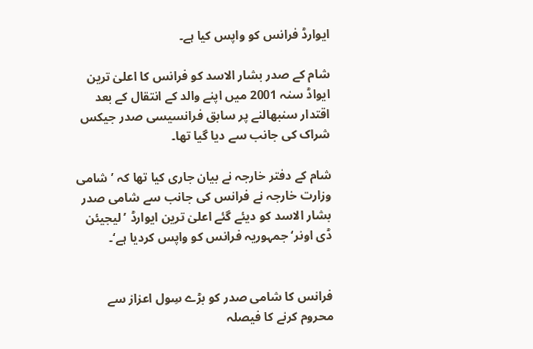ایوارڈ فرانس کو واپس کیا ہے۔

شام کے صدر بشار الاسد کو فرانس کا اعلیٰ ترین ایواڈ سنہ 2001 میں اپنے والد کے انتقال کے بعد اقتدار سنبھالنے پر سابق فرانسیسی صدر جیکس شراک کی جانب سے دیا گیا تھا۔

شام کے دفتر خارجہ نے بیان جاری کیا تھا کہ ’شامی وزارت خارجہ نے فرانس کی جانب سے شامی صدر بشار الاسد کو دیئے گئے اعلیٰ ترین ایوارڈ ’لیجیئن ڈی اونر‘ جمہوریہ فرانس کو واپس کردیا ہے‘۔


فرانس کا شامی صدر کو بڑے سِول اعزاز سے محروم کرنے کا فیصلہ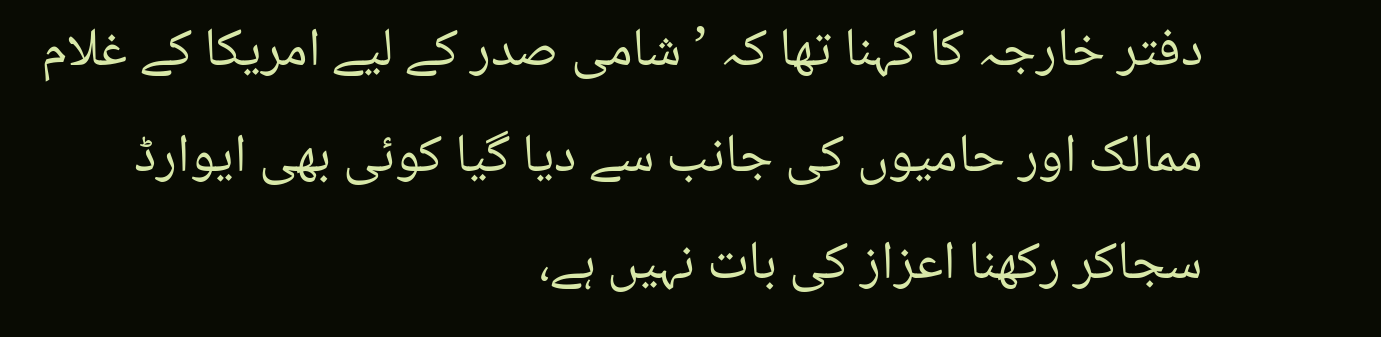دفتر خارجہ کا کہنا تھا کہ ’ شامی صدر کے لیے امریکا کے غلام ممالک اور حامیوں کی جانب سے دیا گیا کوئی بھی ایوارڈ سجاکر رکھنا اعزاز کی بات نہیں ہے،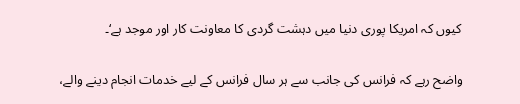کیوں کہ امریکا پوری دنیا میں دہشت گردی کا معاونت کار اور موجد ہے‘۔

واضح رہے کہ فرانس کی جانب سے ہر سال فرانس کے لیے خدمات انجام دینے والے،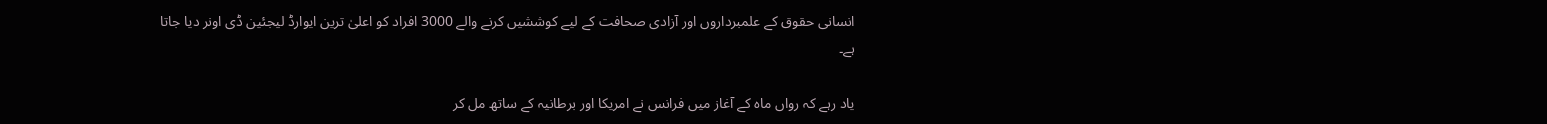انسانی حقوق کے علمبرداروں اور آزادی صحافت کے لیے کوششیں کرنے والے 3000 افراد کو اعلیٰ ترین ایوارڈ لیجئین ڈی اونر دیا جاتا ہے۔

یاد رہے کہ رواں ماہ کے آغاز میں فرانس نے امریکا اور برطانیہ کے ساتھ مل کر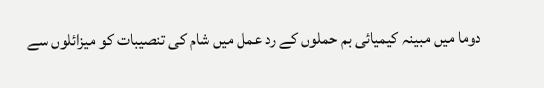دوما میں مبینہ کیمیائی بم حملوں کے رد عمل میں شام کی تنصیبات کو میزائلوں سے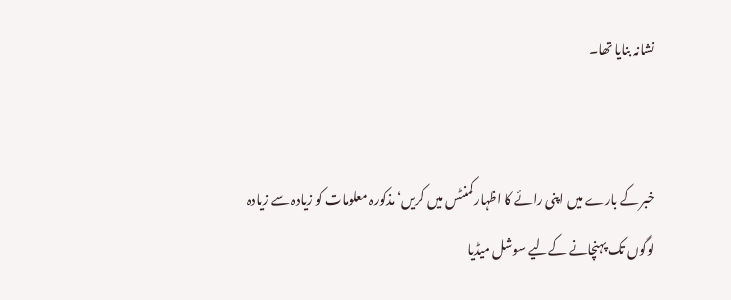نشانہ بنایا تھا۔


خبر کے بارے میں اپنی رائے کا اظہار کمنٹس میں کریں‘ مذکورہ معلومات کو زیادہ سے زیادہ لوگوں تک پہنچانے کےلیے سوشل میڈیا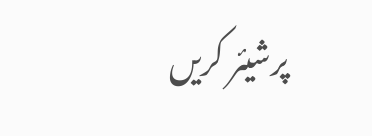پرشیئر کریں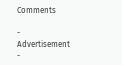Comments

- Advertisement -